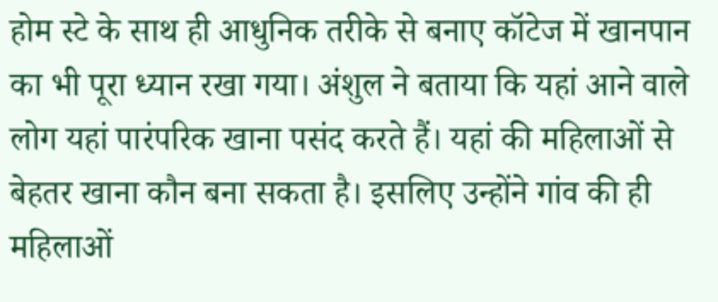होम स्टे के साथ ही आधुनिक तरीके से बनाए कॉटेज में खानपान का भी पूरा ध्यान रखा गया। अंशुल ने बताया कि यहां आने वाले लोग यहां पारंपरिक खाना पसंद करते हैं। यहां की महिलाओं से बेहतर खाना कौन बना सकता है। इसलिए उन्होंने गांव की ही महिलाओं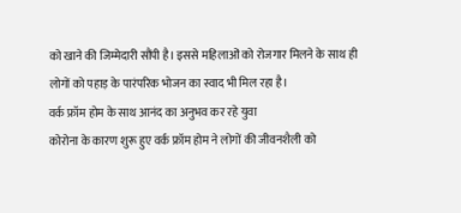को खाने की जिम्मेदारी सौंपी है। इससे महिलाओं को रोजगार मिलने के साथ ही लोगों को पहाड़ के पारंपरिक भोजन का स्वाद भी मिल रहा है।
वर्क फ्रॉम होम के साथ आनंद का अनुभव कर रहे युवा
कोरोना के कारण शुरू हुए वर्क फ्रॉम होम ने लोगों की जीवनशैली को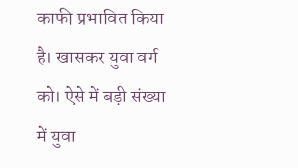काफी प्रभावित किया है। खासकर युवा वर्ग को। ऐसे में बड़ी संख्या में युवा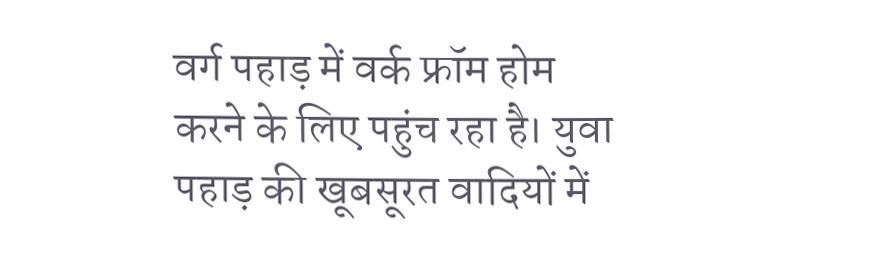वर्ग पहाड़ में वर्क फ्रॉम होम करने के लिए पहुंच रहा है। युवा पहाड़ की खूबसूरत वादियों में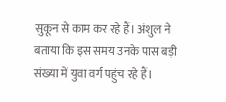सुकून से काम कर रहे हैं। अंशुल ने बताया कि इस समय उनके पास बड़ी संख्या में युवा वर्ग पहुंच रहे हैं।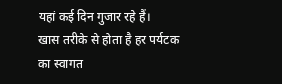यहां कई दिन गुजार रहे हैं।
खास तरीके से होता है हर पर्यटक का स्वागत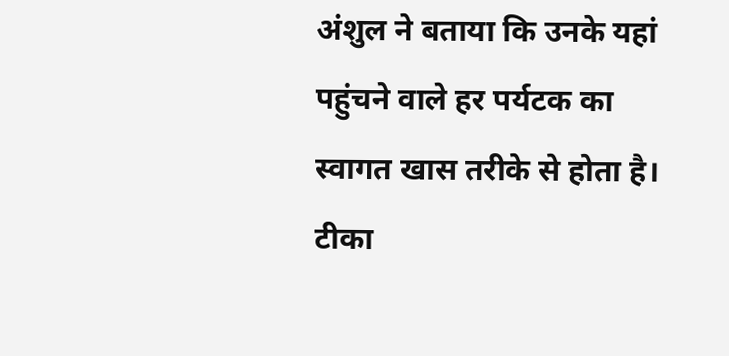अंशुल ने बताया कि उनके यहां पहुंचने वाले हर पर्यटक का स्वागत खास तरीके से होता है। टीका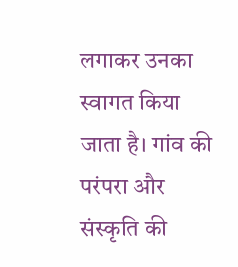लगाकर उनका स्वागत किया जाता है। गांव की परंपरा और संस्कृति की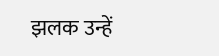झलक उन्हें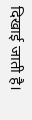दिखाई जाती है।